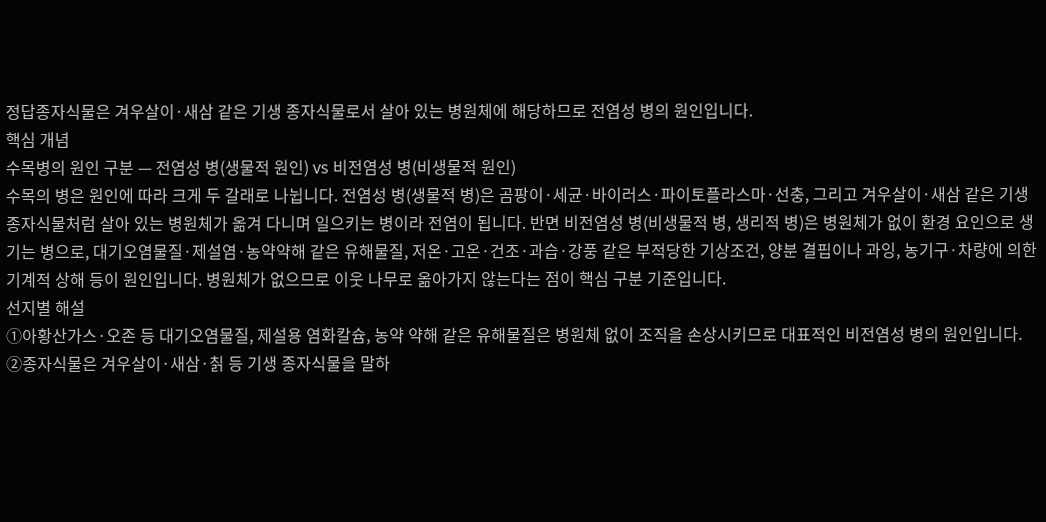정답종자식물은 겨우살이·새삼 같은 기생 종자식물로서 살아 있는 병원체에 해당하므로 전염성 병의 원인입니다.
핵심 개념
수목병의 원인 구분 — 전염성 병(생물적 원인) vs 비전염성 병(비생물적 원인)
수목의 병은 원인에 따라 크게 두 갈래로 나뉩니다. 전염성 병(생물적 병)은 곰팡이·세균·바이러스·파이토플라스마·선충, 그리고 겨우살이·새삼 같은 기생 종자식물처럼 살아 있는 병원체가 옮겨 다니며 일으키는 병이라 전염이 됩니다. 반면 비전염성 병(비생물적 병, 생리적 병)은 병원체가 없이 환경 요인으로 생기는 병으로, 대기오염물질·제설염·농약약해 같은 유해물질, 저온·고온·건조·과습·강풍 같은 부적당한 기상조건, 양분 결핍이나 과잉, 농기구·차량에 의한 기계적 상해 등이 원인입니다. 병원체가 없으므로 이웃 나무로 옮아가지 않는다는 점이 핵심 구분 기준입니다.
선지별 해설
①아황산가스·오존 등 대기오염물질, 제설용 염화칼슘, 농약 약해 같은 유해물질은 병원체 없이 조직을 손상시키므로 대표적인 비전염성 병의 원인입니다.
②종자식물은 겨우살이·새삼·칡 등 기생 종자식물을 말하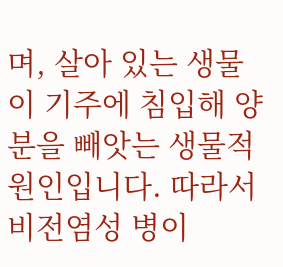며, 살아 있는 생물이 기주에 침입해 양분을 빼앗는 생물적 원인입니다. 따라서 비전염성 병이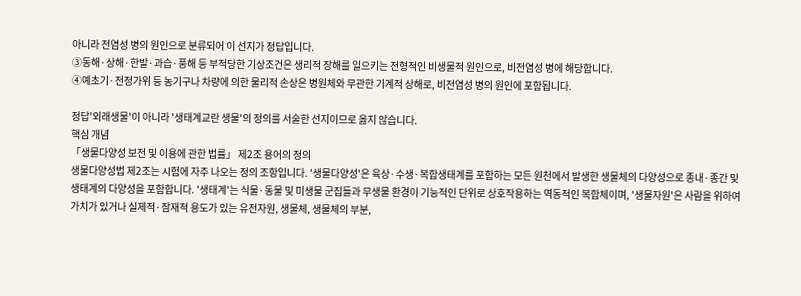아니라 전염성 병의 원인으로 분류되어 이 선지가 정답입니다.
③동해·상해·한발·과습·풍해 등 부적당한 기상조건은 생리적 장해를 일으키는 전형적인 비생물적 원인으로, 비전염성 병에 해당합니다.
④예초기·전정가위 등 농기구나 차량에 의한 물리적 손상은 병원체와 무관한 기계적 상해로, 비전염성 병의 원인에 포함됩니다.

정답'외래생물'이 아니라 '생태계교란 생물'의 정의를 서술한 선지이므로 옳지 않습니다.
핵심 개념
「생물다양성 보전 및 이용에 관한 법률」 제2조 용어의 정의
생물다양성법 제2조는 시험에 자주 나오는 정의 조항입니다. '생물다양성'은 육상·수생·복합생태계를 포함하는 모든 원천에서 발생한 생물체의 다양성으로 종내·종간 및 생태계의 다양성을 포함합니다. '생태계'는 식물·동물 및 미생물 군집들과 무생물 환경이 기능적인 단위로 상호작용하는 역동적인 복합체이며, '생물자원'은 사람을 위하여 가치가 있거나 실제적·잠재적 용도가 있는 유전자원, 생물체, 생물체의 부분,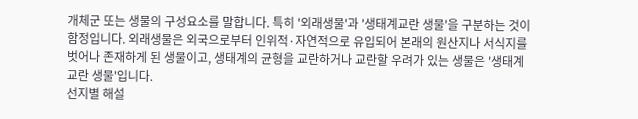개체군 또는 생물의 구성요소를 말합니다. 특히 '외래생물'과 '생태계교란 생물'을 구분하는 것이 함정입니다. 외래생물은 외국으로부터 인위적·자연적으로 유입되어 본래의 원산지나 서식지를 벗어나 존재하게 된 생물이고, 생태계의 균형을 교란하거나 교란할 우려가 있는 생물은 '생태계교란 생물'입니다.
선지별 해설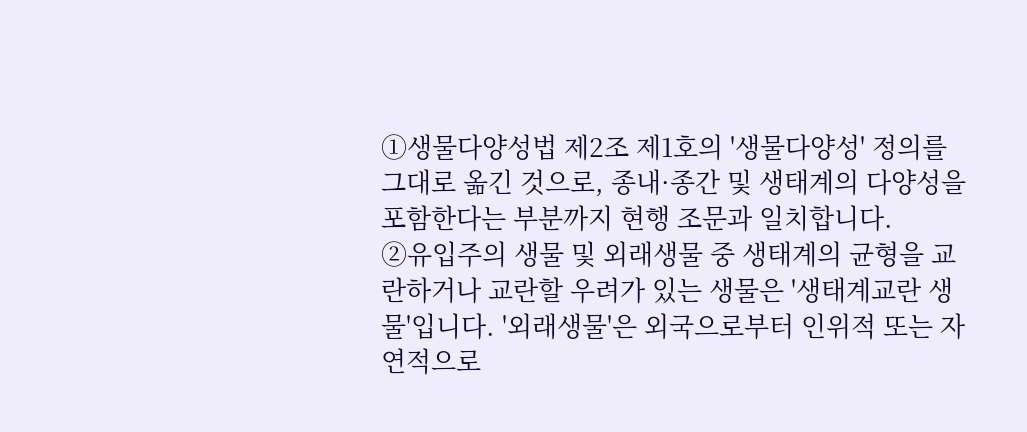①생물다양성법 제2조 제1호의 '생물다양성' 정의를 그대로 옮긴 것으로, 종내·종간 및 생태계의 다양성을 포함한다는 부분까지 현행 조문과 일치합니다.
②유입주의 생물 및 외래생물 중 생태계의 균형을 교란하거나 교란할 우려가 있는 생물은 '생태계교란 생물'입니다. '외래생물'은 외국으로부터 인위적 또는 자연적으로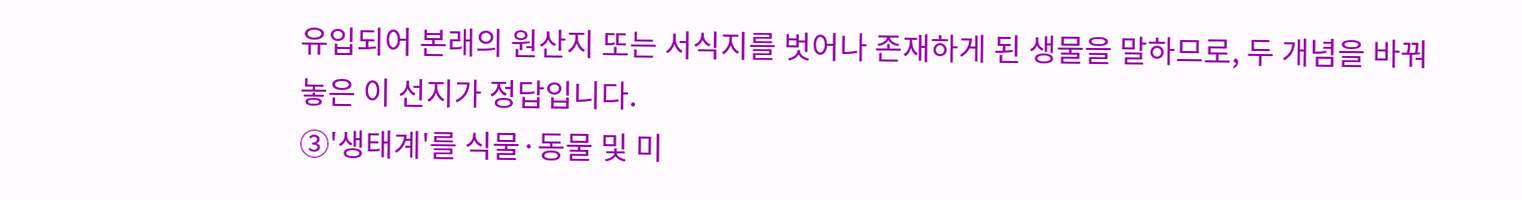유입되어 본래의 원산지 또는 서식지를 벗어나 존재하게 된 생물을 말하므로, 두 개념을 바꿔 놓은 이 선지가 정답입니다.
③'생태계'를 식물·동물 및 미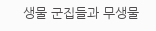생물 군집들과 무생물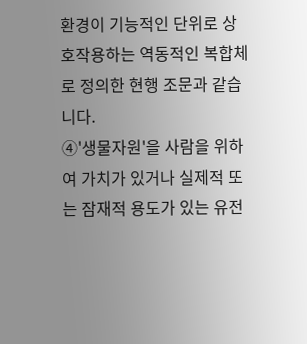환경이 기능적인 단위로 상호작용하는 역동적인 복합체로 정의한 현행 조문과 같습니다.
④'생물자원'을 사람을 위하여 가치가 있거나 실제적 또는 잠재적 용도가 있는 유전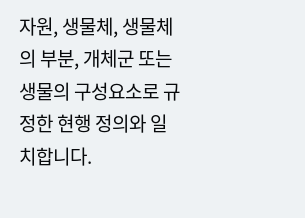자원, 생물체, 생물체의 부분, 개체군 또는 생물의 구성요소로 규정한 현행 정의와 일치합니다.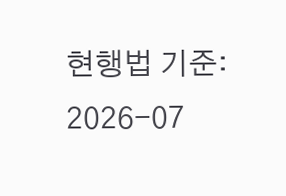현행법 기준: 2026-07